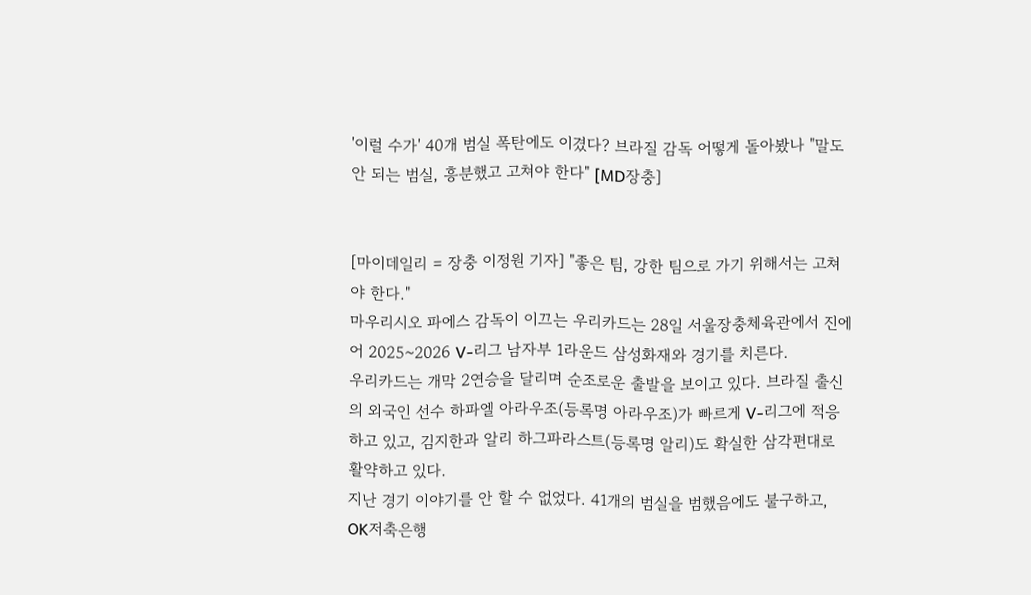'이럴 수가' 40개 범실 폭탄에도 이겼다? 브라질 감독 어떻게 돌아봤나 "말도 안 되는 범실, 흥분했고 고쳐야 한다" [MD장충]


[마이데일리 = 장충 이정원 기자] "좋은 팀, 강한 팀으로 가기 위해서는 고쳐야 한다."
마우리시오 파에스 감독이 이끄는 우리카드는 28일 서울장충체육관에서 진에어 2025~2026 V-리그 남자부 1라운드 삼성화재와 경기를 치른다.
우리카드는 개막 2연승을 달리며 순조로운 출발을 보이고 있다. 브라질 출신의 외국인 선수 하파엘 아라우조(등록명 아라우조)가 빠르게 V-리그에 적응하고 있고, 김지한과 알리 하그파라스트(등록명 알리)도 확실한 삼각편대로 활약하고 있다.
지난 경기 이야기를 안 할 수 없었다. 41개의 범실을 범했음에도 불구하고, OK저축은행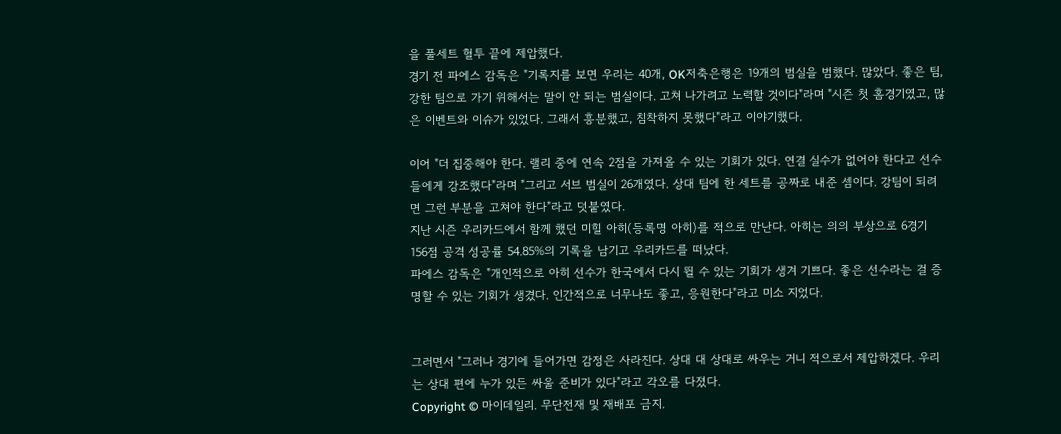을 풀세트 혈투 끝에 제압했다.
경기 전 파에스 감독은 "기록지를 보면 우리는 40개, OK저축은행은 19개의 범실을 범했다. 많았다. 좋은 팀, 강한 팀으로 가기 위해서는 말이 안 되는 범실이다. 고쳐 나가려고 노력할 것이다"라며 "시즌 첫 홈경기였고, 많은 이벤트와 이슈가 있었다. 그래서 흥분했고, 침착하지 못했다"라고 이야기했다.

이어 "더 집중해야 한다. 랠리 중에 연속 2점을 가져올 수 있는 기회가 있다. 연결 실수가 없어야 한다고 선수들에게 강조했다"라며 "그리고 서브 범실이 26개였다. 상대 팀에 한 세트를 공짜로 내준 셈이다. 강팀이 되려면 그런 부분을 고쳐야 한다"라고 덧붙였다.
지난 시즌 우리카드에서 함께 했던 미힐 아히(등록명 아히)를 적으로 만난다. 아히는 의의 부상으로 6경기 156점 공격 성공률 54.85%의 기록을 남기고 우리카드를 떠났다.
파에스 감독은 "개인적으로 아히 선수가 한국에서 다시 뛸 수 있는 기회가 생겨 기쁘다. 좋은 선수라는 걸 증명할 수 있는 기회가 생겼다. 인간적으로 너무나도 좋고, 응원한다"라고 미소 지었다.


그러면서 "그러나 경기에 들어가면 감정은 사라진다. 상대 대 상대로 싸우는 거니 적으로서 제압하겠다. 우리는 상대 편에 누가 있든 싸울 준비가 있다"라고 각오를 다졌다.
Copyright © 마이데일리. 무단전재 및 재배포 금지.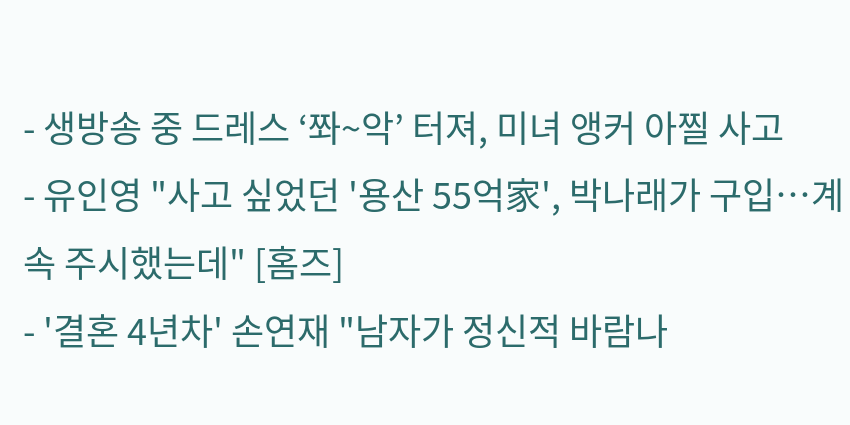- 생방송 중 드레스 ‘쫘~악’ 터져, 미녀 앵커 아찔 사고
- 유인영 "사고 싶었던 '용산 55억家', 박나래가 구입…계속 주시했는데" [홈즈]
- '결혼 4년차' 손연재 "남자가 정신적 바람나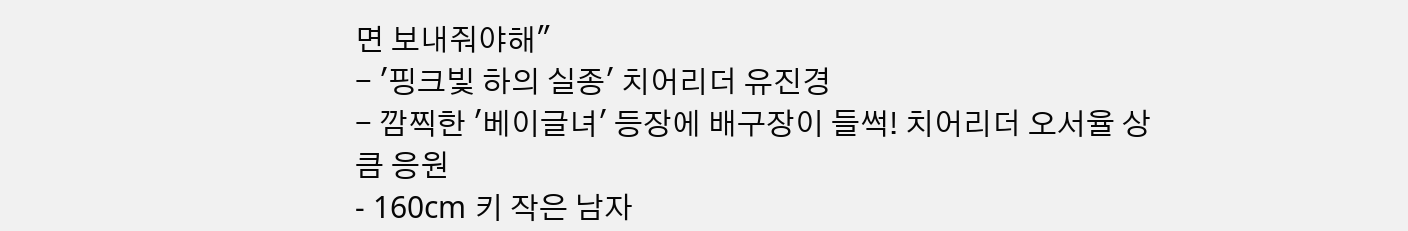면 보내줘야해"
- '핑크빛 하의 실종' 치어리더 유진경
- 깜찍한 '베이글녀' 등장에 배구장이 들썩! 치어리더 오서율 상큼 응원
- 160cm 키 작은 남자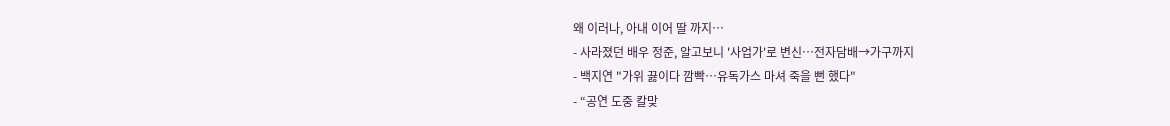왜 이러나, 아내 이어 딸 까지…
- 사라졌던 배우 정준, 알고보니 '사업가'로 변신…전자담배→가구까지
- 백지연 "가위 끓이다 깜빡…유독가스 마셔 죽을 뻔 했다"
- “공연 도중 칼맞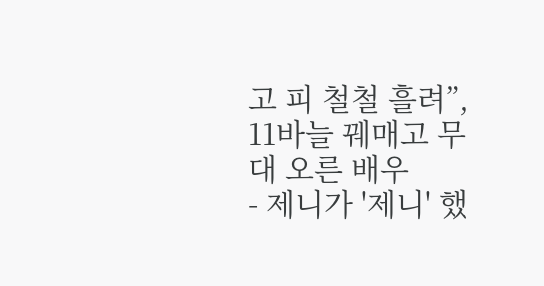고 피 철철 흘려”, 11바늘 꿰매고 무대 오른 배우
- 제니가 '제니' 했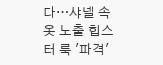다…샤넬 속옷 노출 힙스터 룩 '파격'